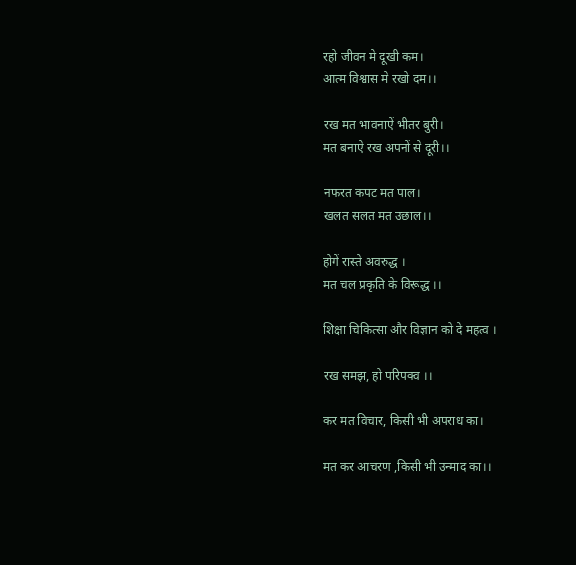रहो जीवन मे दूखी कम।
आत्म विश्वास मे रखो दम।।

रख मत भावनाऐं भीतर बुरी।
मत बनाऐ रख अपनों से दूरी।।

नफरत कपट मत पाल।
खलत सलत मत उछाल।।

होगें रास्ते अवरुद्ध ।
मत चल प्रकृति के विरूद्ध ।।

शिक्षा चिकित्सा और विज्ञान को दे महत्व ।

रख समझ, हो परिपक्व ।।

कर मत विचार, किसी भी अपराध का।

मत कर आचरण ,किसी भी उन्माद का।।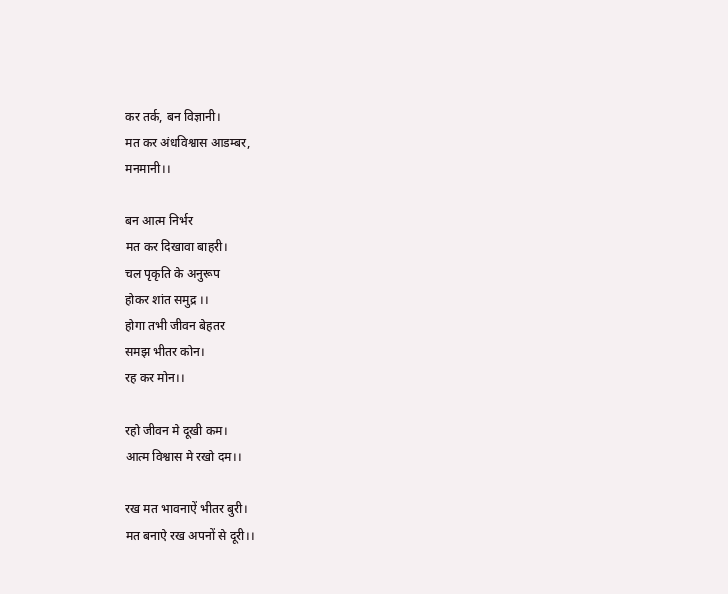कर तर्क, बन विज्ञानी।
मत कर अंधविश्वास आडम्बर,
मनमानी।।

बन आत्म निर्भर
मत कर दिखावा बाहरी।
चल पृकृति के अनुरूप
होकर शांत समुद्र ।।
होगा तभी जीवन बेहतर
समझ भीतर कोन।
रह कर मोन।।

रहो जीवन मे दूखी कम।
आत्म विश्वास मे रखो दम।।

रख मत भावनाऐं भीतर बुरी।
मत बनाऐ रख अपनों से दूरी।।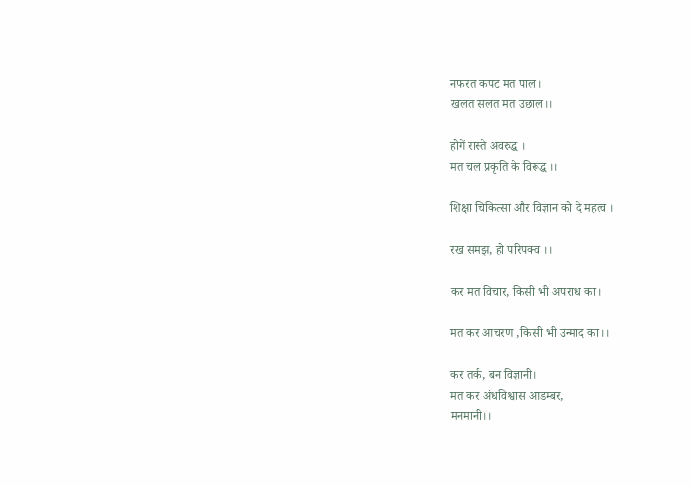नफरत कपट मत पाल।
खलत सलत मत उछाल।।

होगें रास्ते अवरुद्ध ।
मत चल प्रकृति के विरूद्ध ।।

शिक्षा चिकित्सा और विज्ञान को दे महत्व ।

रख समझ, हो परिपक्व ।।

कर मत विचार, किसी भी अपराध का।

मत कर आचरण ,किसी भी उन्माद का।।

कर तर्क, बन विज्ञानी।
मत कर अंधविश्वास आडम्बर,
मनमानी।।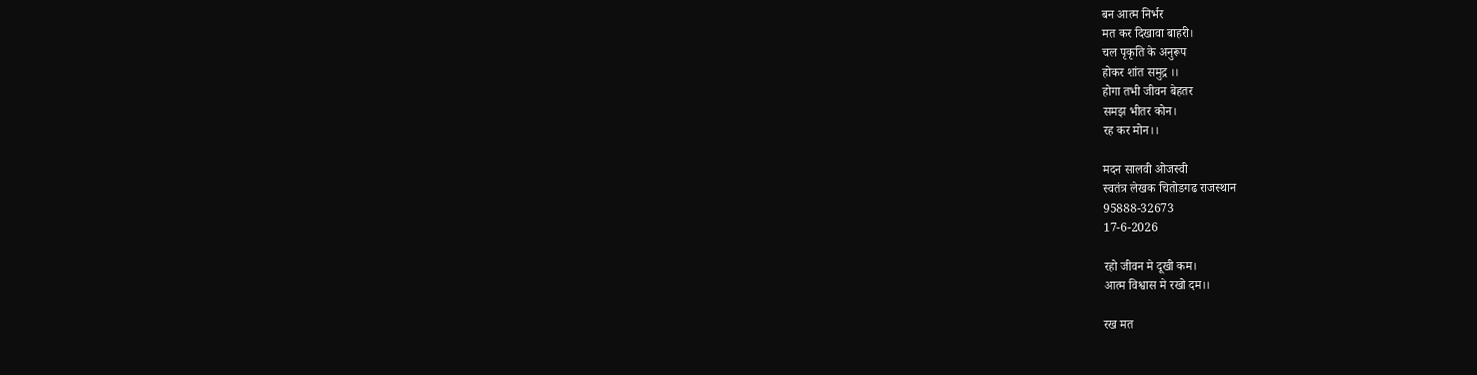बन आत्म निर्भर
मत कर दिखावा बाहरी।
चल पृकृति के अनुरूप
होकर शांत समुद्र ।।
होगा तभी जीवन बेहतर
समझ भीतर कोन।
रह कर मोन।।

मदन सालवी ओजस्वी
स्वतंत्र लेखक चितोडगढ राजस्थान
95888-32673
17-6-2026

रहो जीवन मे दूखी कम।
आत्म विश्वास मे रखो दम।।

रख मत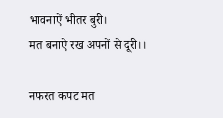भावनाऐं भीतर बुरी।
मत बनाऐ रख अपनों से दूरी।।

नफरत कपट मत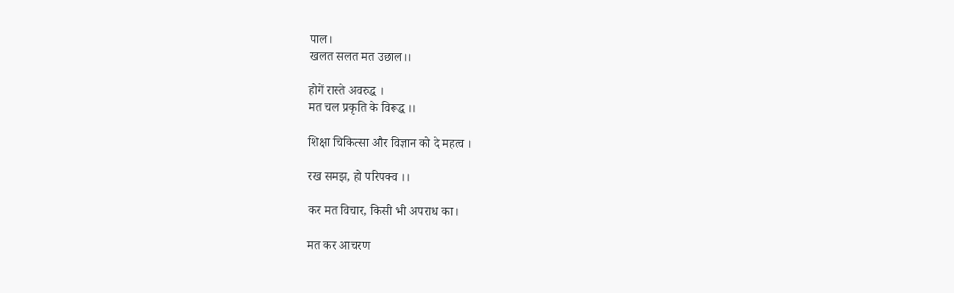पाल।
खलत सलत मत उछाल।।

होगें रास्ते अवरुद्ध ।
मत चल प्रकृति के विरूद्ध ।।

शिक्षा चिकित्सा और विज्ञान को दे महत्व ।

रख समझ, हो परिपक्व ।।

कर मत विचार, किसी भी अपराध का।

मत कर आचरण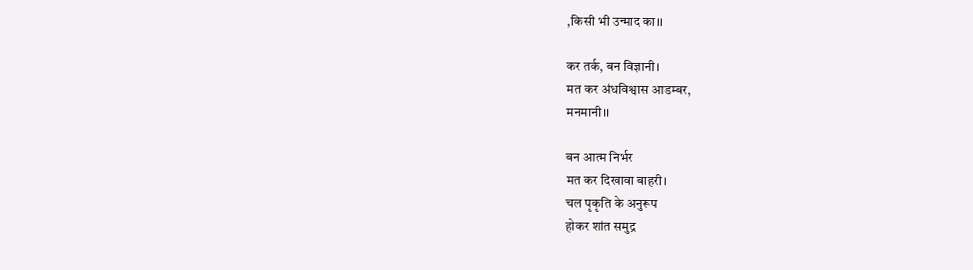,किसी भी उन्माद का।।

कर तर्क, बन विज्ञानी।
मत कर अंधविश्वास आडम्बर,
मनमानी।।

बन आत्म निर्भर
मत कर दिखावा बाहरी।
चल पृकृति के अनुरूप
होकर शांत समुद्र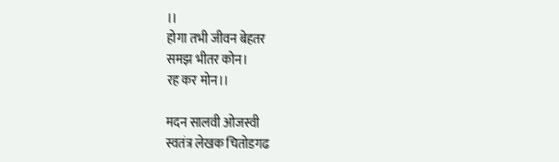।।
होगा तभी जीवन बेहतर
समझ भीतर कोन।
रह कर मोन।।

मदन सालवी ओजस्वी
स्वतंत्र लेखक चितोडगढ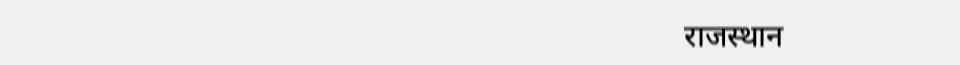राजस्थान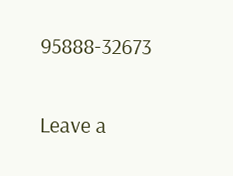95888-32673

Leave a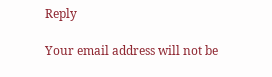Reply

Your email address will not be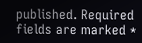published. Required fields are marked *